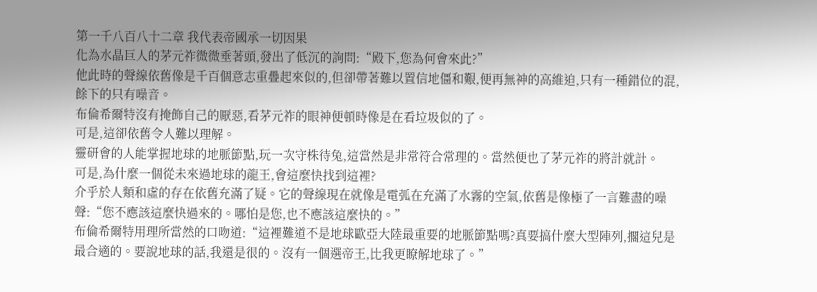第一千八百八十二章 我代表帝國承一切因果
化為水晶巨人的茅元祚微微垂著頭,發出了低沉的詢問:“殿下,您為何會來此?”
他此時的聲線依舊像是千百個意志重疊起來似的,但卻帶著難以置信地僵和艱,便再無神的高維迫,只有一種錯位的混,餘下的只有噪音。
布倫希爾特沒有掩飾自己的厭惡,看茅元祚的眼神便頓時像是在看垃圾似的了。
可是,這卻依舊令人難以理解。
靈研會的人能掌握地球的地脈節點,玩一次守株待兔,這當然是非常符合常理的。當然便也了茅元祚的將計就計。
可是,為什麼一個從未來過地球的龍王,會這麼快找到這裡?
介乎於人類和虛的存在依舊充滿了疑。它的聲線現在就像是電弧在充滿了水霧的空氣,依舊是像極了一言難盡的噪聲:“您不應該這麼快過來的。哪怕是您,也不應該這麼快的。”
布倫希爾特用理所當然的口吻道:“這裡難道不是地球歐亞大陸最重要的地脈節點嗎?真要搞什麼大型陣列,擱這兒是最合適的。要說地球的話,我還是很的。沒有一個選帝王,比我更瞭解地球了。”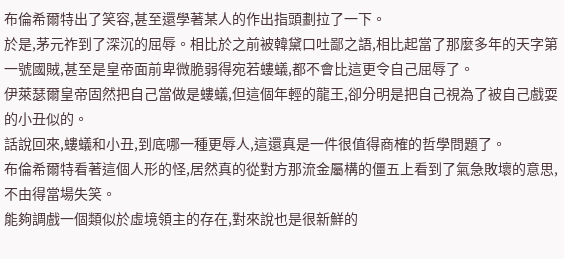布倫希爾特出了笑容,甚至還學著某人的作出指頭劃拉了一下。
於是,茅元祚到了深沉的屈辱。相比於之前被韓黛口吐鄙之語,相比起當了那麼多年的天字第一號國賊,甚至是皇帝面前卑微脆弱得宛若螻蟻,都不會比這更令自己屈辱了。
伊萊瑟爾皇帝固然把自己當做是螻蟻,但這個年輕的龍王,卻分明是把自己視為了被自己戲耍的小丑似的。
話說回來,螻蟻和小丑,到底哪一種更辱人,這還真是一件很值得商榷的哲學問題了。
布倫希爾特看著這個人形的怪,居然真的從對方那流金屬構的僵五上看到了氣急敗壞的意思,不由得當場失笑。
能夠調戲一個類似於虛境領主的存在,對來說也是很新鮮的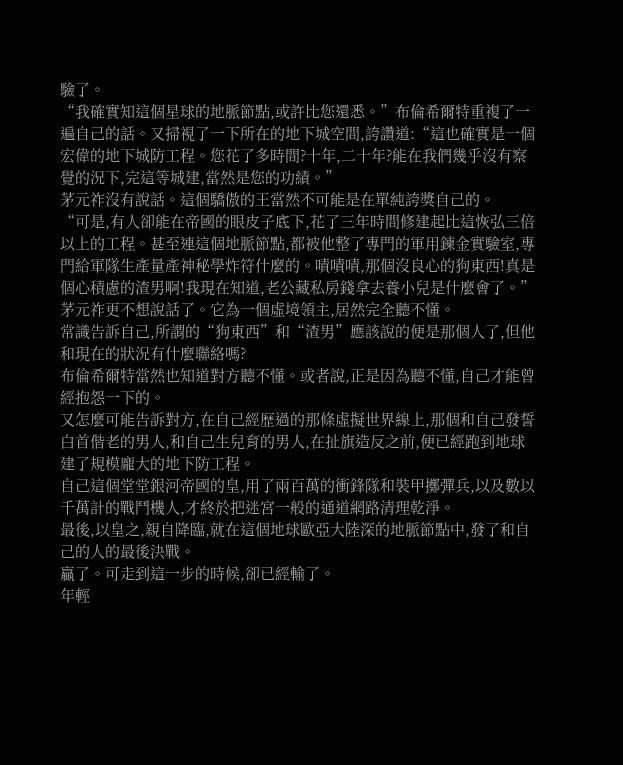驗了。
“我確實知這個星球的地脈節點,或許比您還悉。”布倫希爾特重複了一遍自己的話。又掃視了一下所在的地下城空間,誇讚道:“這也確實是一個宏偉的地下城防工程。您花了多時間?十年,二十年?能在我們幾乎沒有察覺的況下,完這等城建,當然是您的功績。”
茅元祚沒有說話。這個驕傲的王當然不可能是在單純誇獎自己的。
“可是,有人卻能在帝國的眼皮子底下,花了三年時間修建起比這恢弘三倍以上的工程。甚至連這個地脈節點,都被他整了專門的軍用鍊金實驗室,專門給軍隊生產量產神秘學炸符什麼的。嘖嘖嘖,那個沒良心的狗東西!真是個心積慮的渣男啊!我現在知道,老公藏私房錢拿去養小兒是什麼會了。”
茅元祚更不想說話了。它為一個虛境領主,居然完全聽不懂。
常識告訴自己,所謂的“狗東西”和“渣男”應該說的便是那個人了,但他和現在的狀況有什麼聯絡嗎?
布倫希爾特當然也知道對方聽不懂。或者說,正是因為聽不懂,自己才能曾經抱怨一下的。
又怎麼可能告訴對方,在自己經歷過的那條虛擬世界線上,那個和自己發誓白首偕老的男人,和自己生兒育的男人,在扯旗造反之前,便已經跑到地球建了規模龐大的地下防工程。
自己這個堂堂銀河帝國的皇,用了兩百萬的衝鋒隊和裝甲擲彈兵,以及數以千萬計的戰鬥機人,才終於把迷宮一般的通道網路清理乾淨。
最後,以皇之,親自降臨,就在這個地球歐亞大陸深的地脈節點中,發了和自己的人的最後決戰。
贏了。可走到這一步的時候,卻已經輸了。
年輕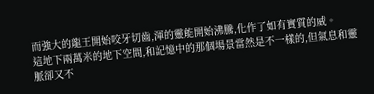而強大的龍王開始咬牙切齒,渾的靈能開始沸騰,化作了如有實質的威。
這地下兩萬米的地下空間,和記憶中的那個場景當然是不一樣的,但氣息和靈脈卻又不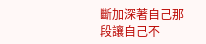斷加深著自己那段讓自己不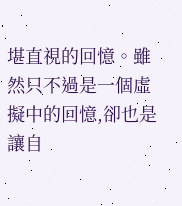堪直視的回憶。雖然只不過是一個虛擬中的回憶,卻也是讓自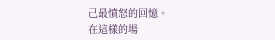己最憤怒的回憶。
在這樣的場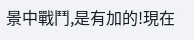景中戰鬥,是有加的!現在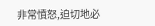非常憤怒,迫切地必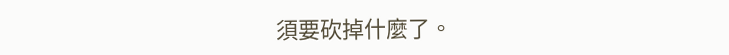須要砍掉什麼了。